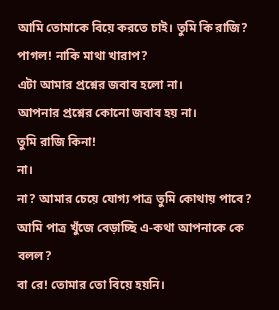আমি তোমাকে বিয়ে করতে চাই। তুমি কি রাজি?
পাগল! নাকি মাথা খারাপ?
এটা আমার প্রশ্নের জবাব হলো না।
আপনার প্রশ্নের কোনো জবাব হয় না।
তুমি রাজি কিনা!
না।
না? আমার চেয়ে যোগ্য পাত্র তুমি কোথায় পাবে?
আমি পাত্র খুঁজে বেড়াচ্ছি এ-কথা আপনাকে কে বলল?
বা রে! তোমার তো বিয়ে হয়নি।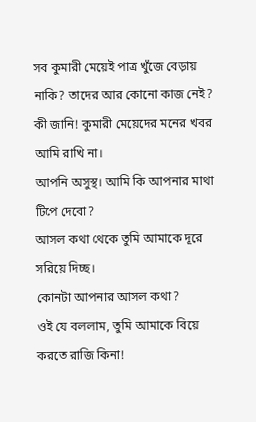সব কুমারী মেয়েই পাত্র খুঁজে বেড়ায় নাকি? তাদের আর কোনো কাজ নেই?
কী জানি! কুমারী মেয়েদের মনের খবর আমি রাখি না।
আপনি অসুস্থ। আমি কি আপনার মাথা টিপে দেবো?
আসল কথা থেকে তুমি আমাকে দূরে সরিয়ে দিচ্ছ।
কোনটা আপনার আসল কথা?
ওই যে বললাম, তুমি আমাকে বিয়ে করতে রাজি কিনা!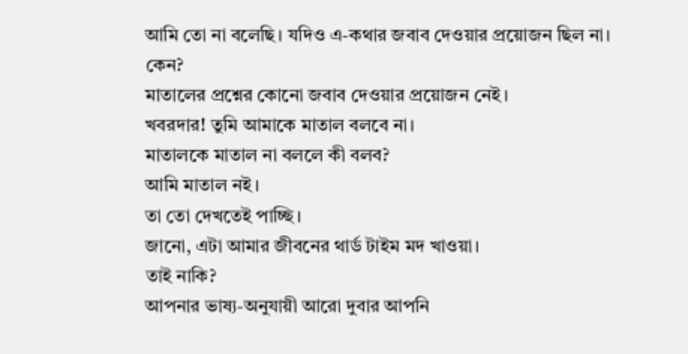আমি তো না বলেছি। যদিও এ-কথার জবাব দেওয়ার প্রয়োজন ছিল না।
কেন?
মাতালের প্রশ্নের কোনো জবাব দেওয়ার প্রয়োজন নেই।
খবরদার! তুমি আমাকে মাতাল বলবে না।
মাতালকে মাতাল না বললে কী বলব?
আমি মাতাল নই।
তা তো দেখতেই পাচ্ছি।
জানো, এটা আমার জীবনের থার্ড টাইম মদ খাওয়া।
তাই নাকি?
আপনার ভাষ্য-অনুযায়ী আরো দুবার আপনি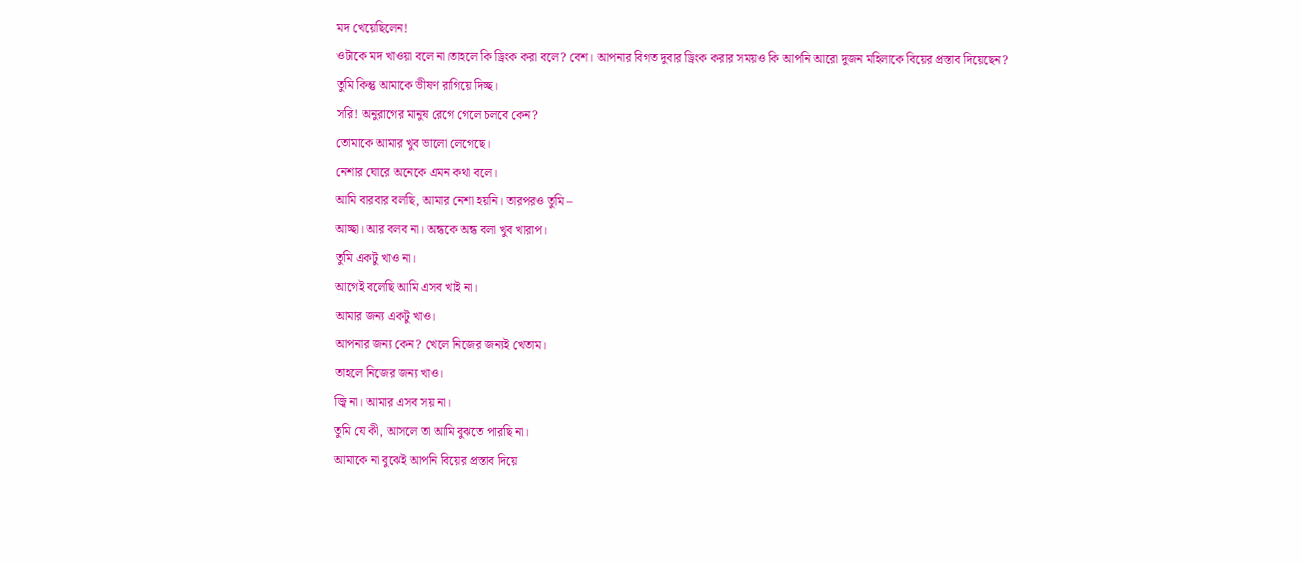মদ খেয়েছিলেন!
ওটাকে মদ খাওয়া বলে না।তাহলে কি ড্রিংক করা বলে? বেশ। আপনার বিগত দুবার ড্রিংক করার সময়ও কি আপনি আরো দুজন মহিলাকে বিয়ের প্রস্তাব দিয়েছেন?
তুমি কিন্তু আমাকে ভীষণ রাগিয়ে দিচ্ছ।
সরি! অনুরাগের মানুষ রেগে গেলে চলবে কেন?
তোমাকে আমার খুব ভালো লেগেছে।
নেশার ঘোরে অনেকে এমন কথা বলে।
আমি বারবার বলছি, আমার নেশা হয়নি। তারপরও তুমি –
আচ্ছা। আর বলব না। অন্ধকে অন্ধ বলা খুব খারাপ।
তুমি একটু খাও না।
আগেই বলেছি আমি এসব খাই না।
আমার জন্য একটু খাও।
আপনার জন্য কেন? খেলে নিজের জন্যই খেতাম।
তাহলে নিজের জন্য খাও।
জ্বি না। আমার এসব সয় না।
তুমি যে কী, আসলে তা আমি বুঝতে পারছি না।
আমাকে না বুঝেই আপনি বিয়ের প্রস্তাব দিয়ে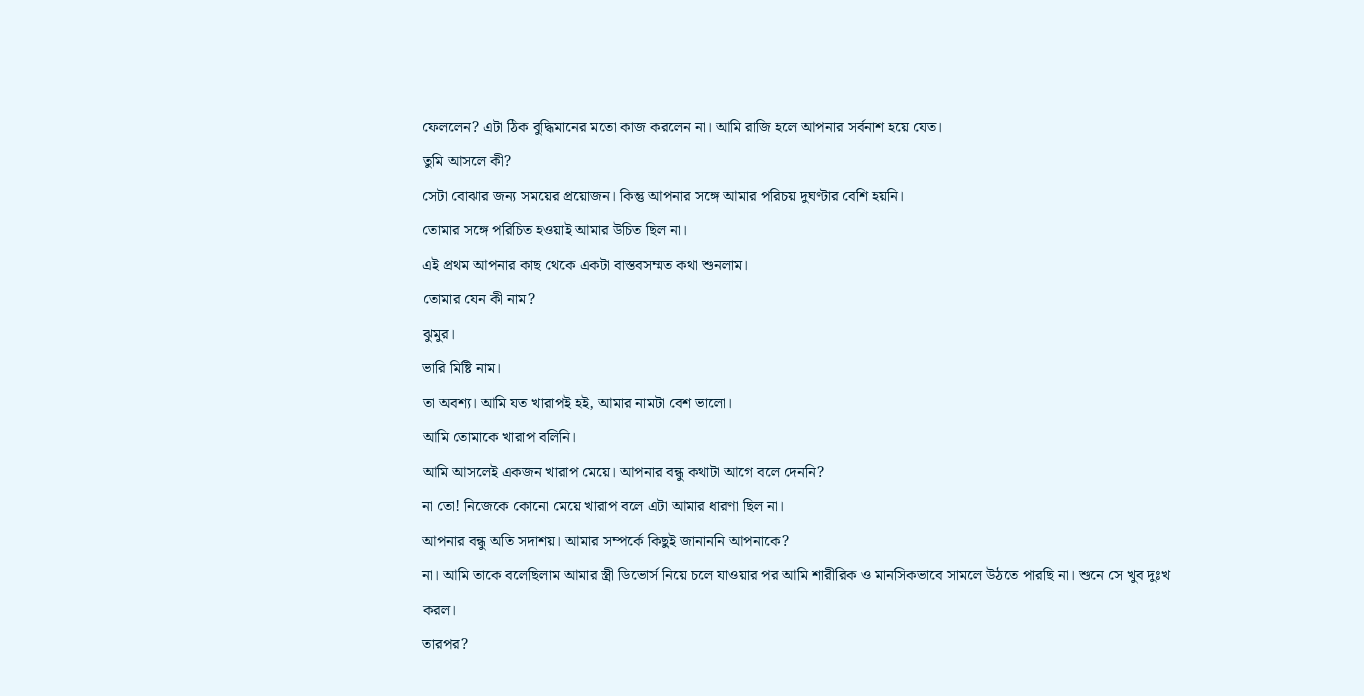ফেললেন? এটা ঠিক বুদ্ধিমানের মতো কাজ করলেন না। আমি রাজি হলে আপনার সর্বনাশ হয়ে যেত।
তুমি আসলে কী?
সেটা বোঝার জন্য সময়ের প্রয়োজন। কিন্তু আপনার সঙ্গে আমার পরিচয় দুঘণ্টার বেশি হয়নি।
তোমার সঙ্গে পরিচিত হওয়াই আমার উচিত ছিল না।
এই প্রথম আপনার কাছ থেকে একটা বাস্তবসম্মত কথা শুনলাম।
তোমার যেন কী নাম?
ঝুমুর।
ভারি মিষ্টি নাম।
তা অবশ্য। আমি যত খারাপই হই, আমার নামটা বেশ ভালো।
আমি তোমাকে খারাপ বলিনি।
আমি আসলেই একজন খারাপ মেয়ে। আপনার বন্ধু কথাটা আগে বলে দেননি?
না তো! নিজেকে কোনো মেয়ে খারাপ বলে এটা আমার ধারণা ছিল না।
আপনার বন্ধু অতি সদাশয়। আমার সম্পর্কে কিছুই জানাননি আপনাকে?
না। আমি তাকে বলেছিলাম আমার স্ত্রী ডিভোর্স নিয়ে চলে যাওয়ার পর আমি শারীরিক ও মানসিকভাবে সামলে উঠতে পারছি না। শুনে সে খুব দুঃখ করল।
তারপর?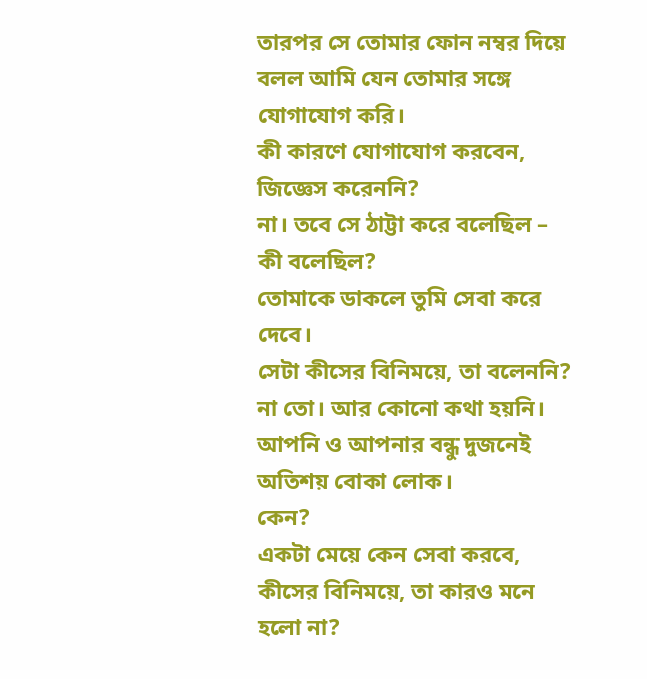তারপর সে তোমার ফোন নম্বর দিয়ে বলল আমি যেন তোমার সঙ্গে যোগাযোগ করি।
কী কারণে যোগাযোগ করবেন, জিজ্ঞেস করেননি?
না। তবে সে ঠাট্টা করে বলেছিল –
কী বলেছিল?
তোমাকে ডাকলে তুমি সেবা করে দেবে।
সেটা কীসের বিনিময়ে, তা বলেননি?
না তো। আর কোনো কথা হয়নি।
আপনি ও আপনার বন্ধু দুজনেই অতিশয় বোকা লোক।
কেন?
একটা মেয়ে কেন সেবা করবে, কীসের বিনিময়ে, তা কারও মনে হলো না?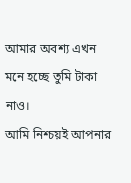আমার অবশ্য এখন মনে হচ্ছে তুমি টাকা নাও।
আমি নিশ্চয়ই আপনার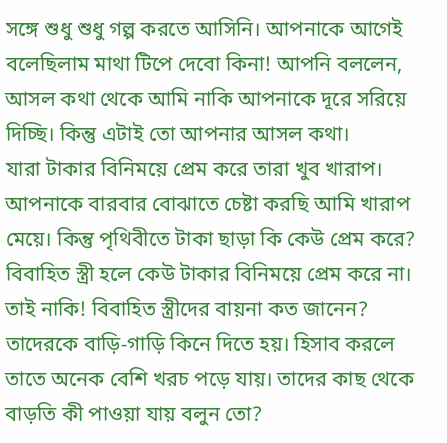সঙ্গে শুধু শুধু গল্প করতে আসিনি। আপনাকে আগেই বলেছিলাম মাথা টিপে দেবো কিনা! আপনি বললেন, আসল কথা থেকে আমি নাকি আপনাকে দূরে সরিয়ে দিচ্ছি। কিন্তু এটাই তো আপনার আসল কথা।
যারা টাকার বিনিময়ে প্রেম করে তারা খুব খারাপ।
আপনাকে বারবার বোঝাতে চেষ্টা করছি আমি খারাপ মেয়ে। কিন্তু পৃথিবীতে টাকা ছাড়া কি কেউ প্রেম করে?
বিবাহিত স্ত্রী হলে কেউ টাকার বিনিময়ে প্রেম করে না।
তাই নাকি! বিবাহিত স্ত্রীদের বায়না কত জানেন? তাদেরকে বাড়ি-গাড়ি কিনে দিতে হয়। হিসাব করলে তাতে অনেক বেশি খরচ পড়ে যায়। তাদের কাছ থেকে বাড়তি কী পাওয়া যায় বলুন তো?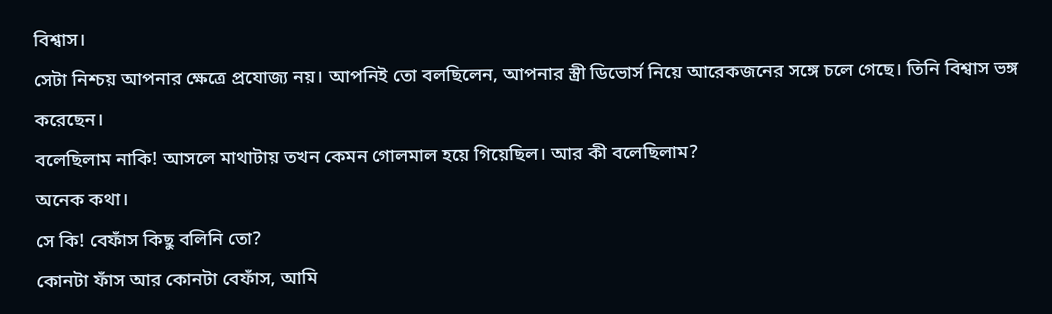বিশ্বাস।
সেটা নিশ্চয় আপনার ক্ষেত্রে প্রযোজ্য নয়। আপনিই তো বলছিলেন, আপনার স্ত্রী ডিভোর্স নিয়ে আরেকজনের সঙ্গে চলে গেছে। তিনি বিশ্বাস ভঙ্গ করেছেন।
বলেছিলাম নাকি! আসলে মাথাটায় তখন কেমন গোলমাল হয়ে গিয়েছিল। আর কী বলেছিলাম?
অনেক কথা।
সে কি! বেফাঁস কিছু বলিনি তো?
কোনটা ফাঁস আর কোনটা বেফাঁস, আমি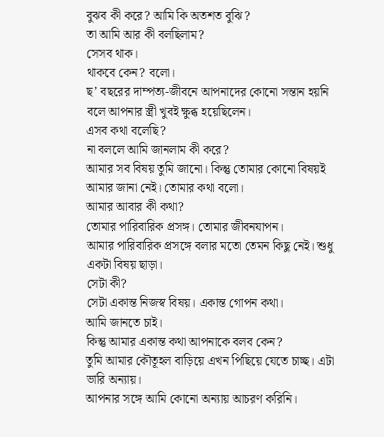বুঝব কী করে? আমি কি অতশত বুঝি?
তা আমি আর কী বলছিলাম?
সেসব থাক।
থাকবে কেন? বলো।
ছ’ বছরের দাম্পত্য-জীবনে আপনাদের কোনো সন্তান হয়নি বলে আপনার স্ত্রী খুবই ক্ষুব্ধ হয়েছিলেন।
এসব কথা বলেছি?
না বললে আমি জানলাম কী করে?
আমার সব বিষয় তুমি জানো। কিন্তু তোমার কোনো বিষয়ই আমার জানা নেই। তোমার কথা বলো।
আমার আবার কী কথা?
তোমার পারিবারিক প্রসঙ্গ। তোমার জীবনযাপন।
আমার পারিবারিক প্রসঙ্গে বলার মতো তেমন কিছু নেই। শুধু একটা বিষয় ছাড়া।
সেটা কী?
সেটা একান্ত নিজস্ব বিষয়। একান্ত গোপন কথা।
আমি জানতে চাই।
কিন্তু আমার একান্ত কথা আপনাকে বলব কেন?
তুমি আমার কৌতূহল বাড়িয়ে এখন পিছিয়ে যেতে চাচ্ছ। এটা ভারি অন্যায়।
আপনার সঙ্গে আমি কোনো অন্যায় আচরণ করিনি।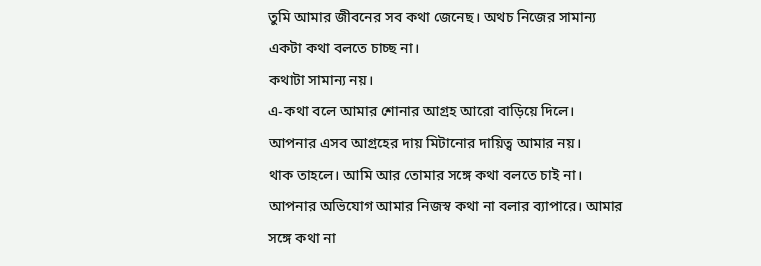তুমি আমার জীবনের সব কথা জেনেছ। অথচ নিজের সামান্য একটা কথা বলতে চাচ্ছ না।
কথাটা সামান্য নয়।
এ-কথা বলে আমার শোনার আগ্রহ আরো বাড়িয়ে দিলে।
আপনার এসব আগ্রহের দায় মিটানোর দায়িত্ব আমার নয়।
থাক তাহলে। আমি আর তোমার সঙ্গে কথা বলতে চাই না।
আপনার অভিযোগ আমার নিজস্ব কথা না বলার ব্যাপারে। আমার সঙ্গে কথা না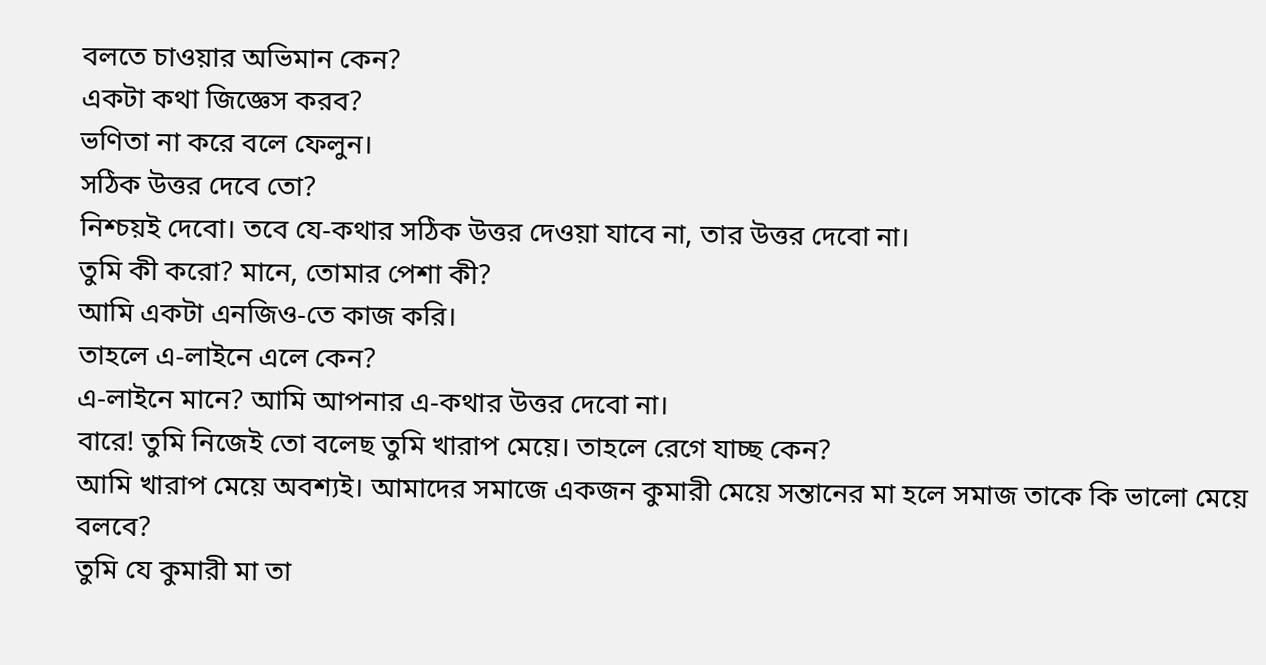বলতে চাওয়ার অভিমান কেন?
একটা কথা জিজ্ঞেস করব?
ভণিতা না করে বলে ফেলুন।
সঠিক উত্তর দেবে তো?
নিশ্চয়ই দেবো। তবে যে-কথার সঠিক উত্তর দেওয়া যাবে না, তার উত্তর দেবো না।
তুমি কী করো? মানে, তোমার পেশা কী?
আমি একটা এনজিও-তে কাজ করি।
তাহলে এ-লাইনে এলে কেন?
এ-লাইনে মানে? আমি আপনার এ-কথার উত্তর দেবো না।
বারে! তুমি নিজেই তো বলেছ তুমি খারাপ মেয়ে। তাহলে রেগে যাচ্ছ কেন?
আমি খারাপ মেয়ে অবশ্যই। আমাদের সমাজে একজন কুমারী মেয়ে সন্তানের মা হলে সমাজ তাকে কি ভালো মেয়ে বলবে?
তুমি যে কুমারী মা তা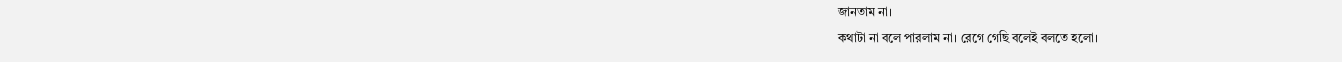জানতাম না।
কথাটা না বলে পারলাম না। রেগে গেছি বলেই বলতে হলো।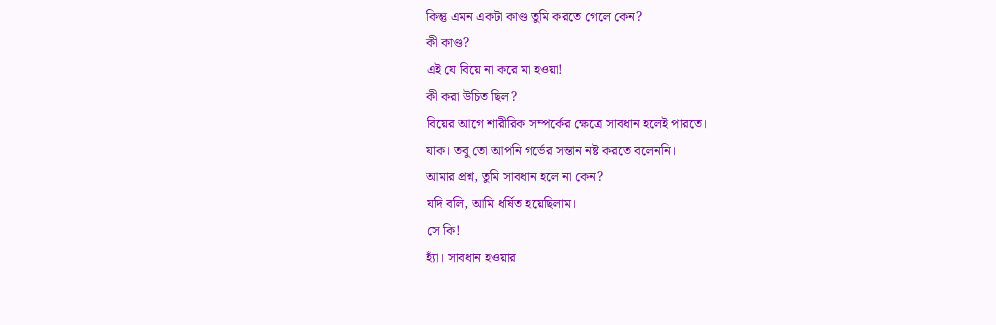কিন্তু এমন একটা কাণ্ড তুমি করতে গেলে কেন?
কী কাণ্ড?
এই যে বিয়ে না করে মা হওয়া!
কী করা উচিত ছিল?
বিয়ের আগে শারীরিক সম্পর্কের ক্ষেত্রে সাবধান হলেই পারতে।
যাক। তবু তো আপনি গর্ভের সন্তান নষ্ট করতে বলেননি।
আমার প্রশ্ন, তুমি সাবধান হলে না কেন?
যদি বলি, আমি ধর্ষিত হয়েছিলাম।
সে কি!
হ্যাঁ। সাবধান হওয়ার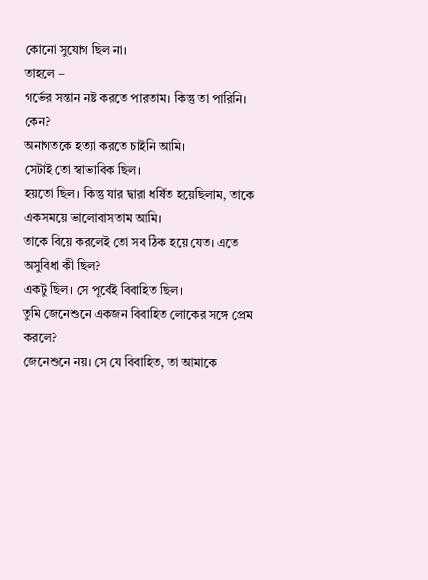কোনো সুযোগ ছিল না।
তাহলে –
গর্ভের সন্তান নষ্ট করতে পারতাম। কিন্তু তা পারিনি।
কেন?
অনাগতকে হত্যা করতে চাইনি আমি।
সেটাই তো স্বাভাবিক ছিল।
হয়তো ছিল। কিন্তু যার দ্বারা ধর্ষিত হয়েছিলাম, তাকে একসময়ে ভালোবাসতাম আমি।
তাকে বিয়ে করলেই তো সব ঠিক হয়ে যেত। এতে অসুবিধা কী ছিল?
একটু ছিল। সে পূর্বেই বিবাহিত ছিল।
তুমি জেনেশুনে একজন বিবাহিত লোকের সঙ্গে প্রেম করলে?
জেনেশুনে নয়। সে যে বিবাহিত, তা আমাকে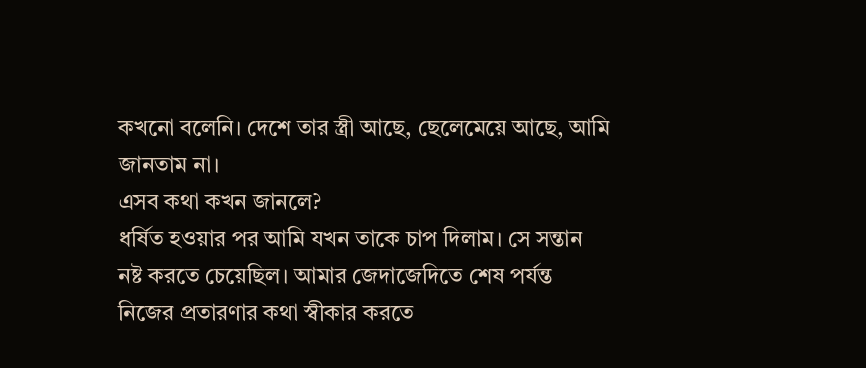কখনো বলেনি। দেশে তার স্ত্রী আছে, ছেলেমেয়ে আছে, আমি জানতাম না।
এসব কথা কখন জানলে?
ধর্ষিত হওয়ার পর আমি যখন তাকে চাপ দিলাম। সে সন্তান নষ্ট করতে চেয়েছিল। আমার জেদাজেদিতে শেষ পর্যন্ত নিজের প্রতারণার কথা স্বীকার করতে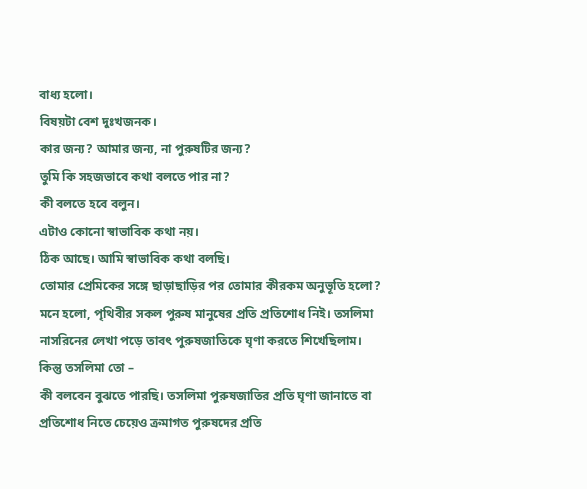বাধ্য হলো।
বিষয়টা বেশ দুঃখজনক।
কার জন্য? আমার জন্য, না পুরুষটির জন্য?
তুমি কি সহজভাবে কথা বলতে পার না?
কী বলতে হবে বলুন।
এটাও কোনো স্বাভাবিক কথা নয়।
ঠিক আছে। আমি স্বাভাবিক কথা বলছি।
তোমার প্রেমিকের সঙ্গে ছাড়াছাড়ির পর তোমার কীরকম অনুভূতি হলো?
মনে হলো, পৃথিবীর সকল পুরুষ মানুষের প্রতি প্রতিশোধ নিই। তসলিমা নাসরিনের লেখা পড়ে তাবৎ পুরুষজাতিকে ঘৃণা করতে শিখেছিলাম।
কিন্তু তসলিমা তো –
কী বলবেন বুঝতে পারছি। তসলিমা পুরুষজাতির প্রতি ঘৃণা জানাতে বা প্রতিশোধ নিতে চেয়েও ক্রমাগত পুরুষদের প্রতি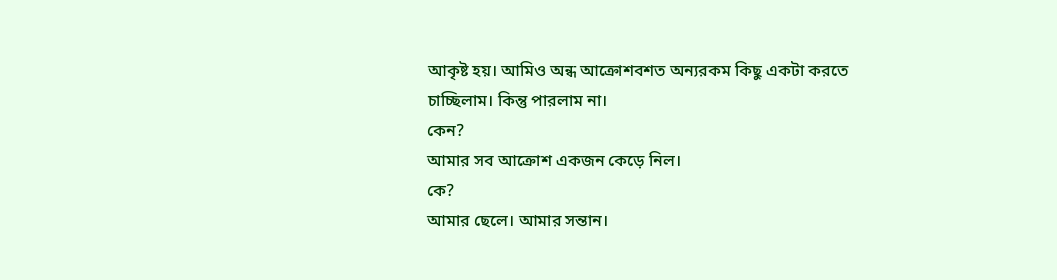আকৃষ্ট হয়। আমিও অন্ধ আক্রোশবশত অন্যরকম কিছু একটা করতে চাচ্ছিলাম। কিন্তু পারলাম না।
কেন?
আমার সব আক্রোশ একজন কেড়ে নিল।
কে?
আমার ছেলে। আমার সন্তান।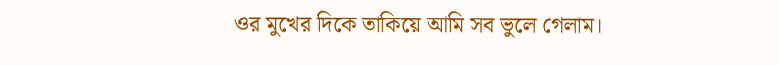ওর মুখের দিকে তাকিয়ে আমি সব ভুলে গেলাম।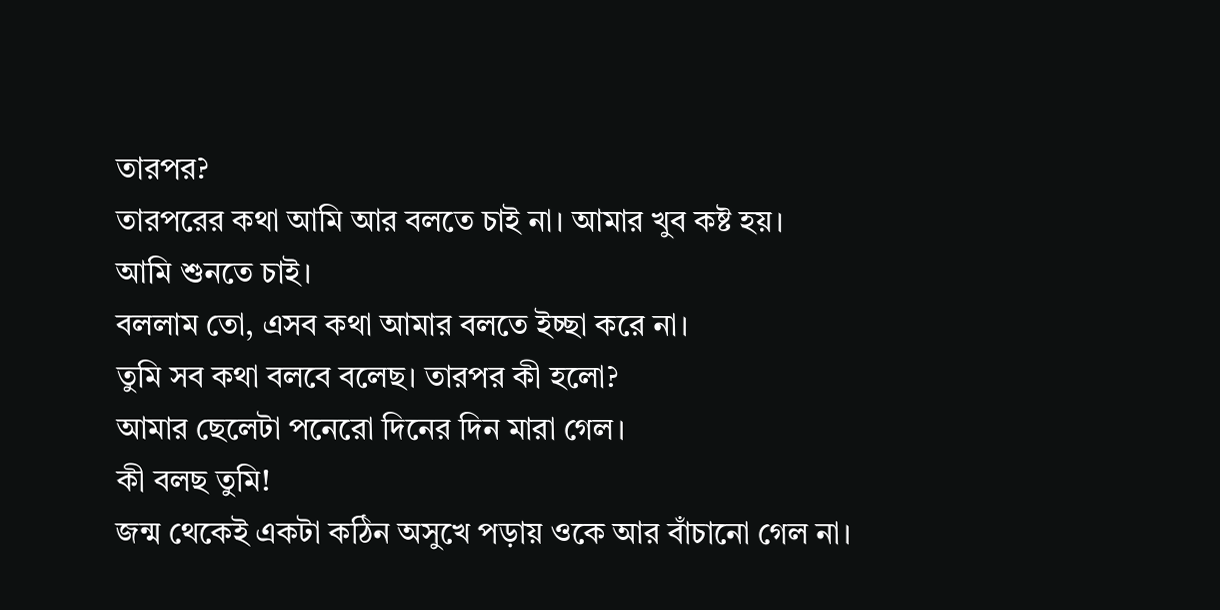তারপর?
তারপরের কথা আমি আর বলতে চাই না। আমার খুব কষ্ট হয়।
আমি শুনতে চাই।
বললাম তো, এসব কথা আমার বলতে ইচ্ছা করে না।
তুমি সব কথা বলবে বলেছ। তারপর কী হলো?
আমার ছেলেটা পনেরো দিনের দিন মারা গেল।
কী বলছ তুমি!
জন্ম থেকেই একটা কঠিন অসুখে পড়ায় ওকে আর বাঁচানো গেল না।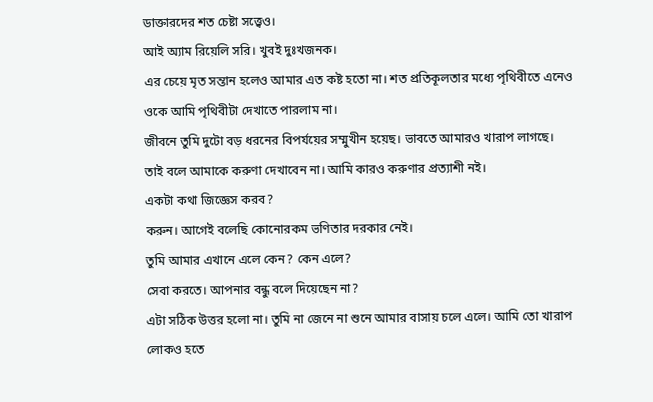ডাক্তারদের শত চেষ্টা সত্ত্বেও।
আই অ্যাম রিয়েলি সরি। খুবই দুঃখজনক।
এর চেয়ে মৃত সন্তান হলেও আমার এত কষ্ট হতো না। শত প্রতিকূলতার মধ্যে পৃথিবীতে এনেও ওকে আমি পৃথিবীটা দেখাতে পারলাম না।
জীবনে তুমি দুটো বড় ধরনের বিপর্যয়ের সম্মুখীন হয়েছ। ভাবতে আমারও খারাপ লাগছে।
তাই বলে আমাকে করুণা দেখাবেন না। আমি কারও করুণার প্রত্যাশী নই।
একটা কথা জিজ্ঞেস করব?
করুন। আগেই বলেছি কোনোরকম ভণিতার দরকার নেই।
তুমি আমার এখানে এলে কেন? কেন এলে?
সেবা করতে। আপনার বন্ধু বলে দিয়েছেন না?
এটা সঠিক উত্তর হলো না। তুমি না জেনে না শুনে আমার বাসায় চলে এলে। আমি তো খারাপ লোকও হতে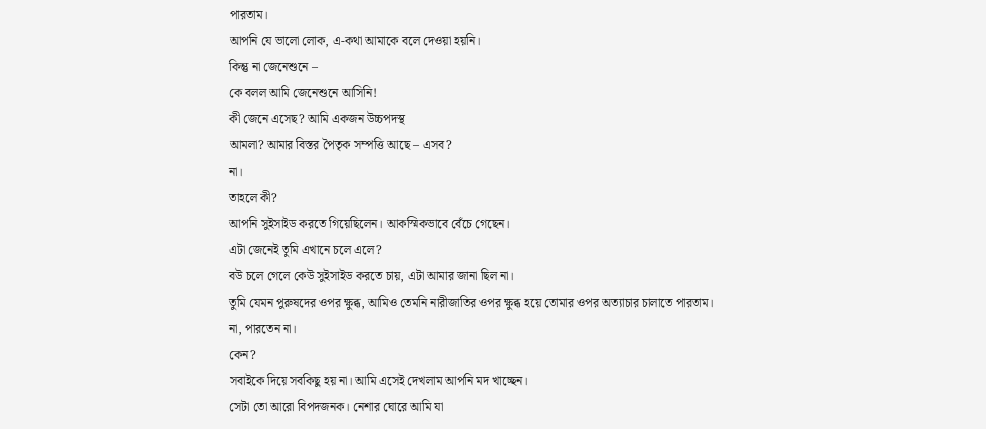পারতাম।
আপনি যে ভালো লোক, এ-কথা আমাকে বলে দেওয়া হয়নি।
কিন্তু না জেনেশুনে –
কে বলল আমি জেনেশুনে আসিনি!
কী জেনে এসেছ? আমি একজন উচ্চপদস্থ
আমলা? আমার বিস্তর পৈতৃক সম্পত্তি আছে – এসব?
না।
তাহলে কী?
আপনি সুইসাইড করতে গিয়েছিলেন। আকস্মিকভাবে বেঁচে গেছেন।
এটা জেনেই তুমি এখানে চলে এলে?
বউ চলে গেলে কেউ সুইসাইড করতে চায়, এটা আমার জানা ছিল না।
তুমি যেমন পুরুষদের ওপর ক্ষুব্ধ, আমিও তেমনি নারীজাতির ওপর ক্ষুব্ধ হয়ে তোমার ওপর অত্যাচার চালাতে পারতাম।
না, পারতেন না।
কেন?
সবাইকে দিয়ে সবকিছু হয় না। আমি এসেই দেখলাম আপনি মদ খাচ্ছেন।
সেটা তো আরো বিপদজনক। নেশার ঘোরে আমি যা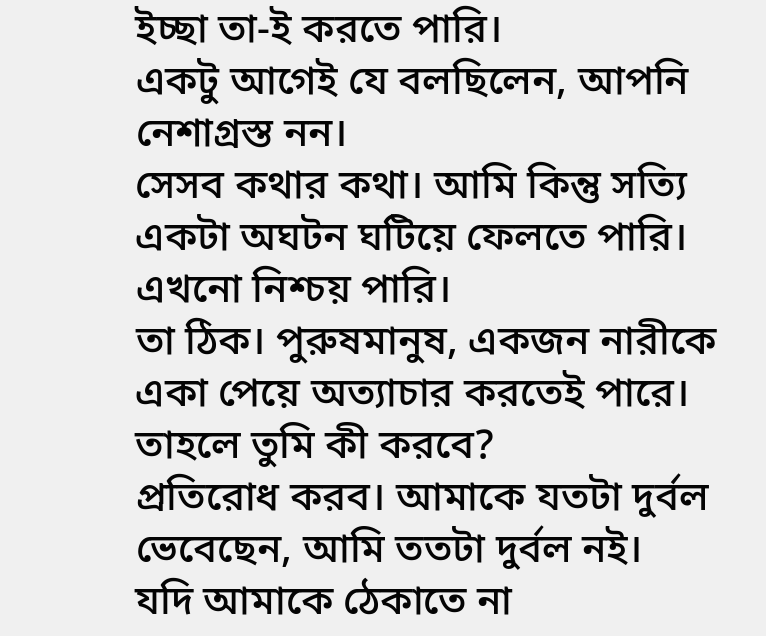ইচ্ছা তা-ই করতে পারি।
একটু আগেই যে বলছিলেন, আপনি নেশাগ্রস্ত নন।
সেসব কথার কথা। আমি কিন্তু সত্যি একটা অঘটন ঘটিয়ে ফেলতে পারি। এখনো নিশ্চয় পারি।
তা ঠিক। পুরুষমানুষ, একজন নারীকে একা পেয়ে অত্যাচার করতেই পারে।
তাহলে তুমি কী করবে?
প্রতিরোধ করব। আমাকে যতটা দুর্বল ভেবেছেন, আমি ততটা দুর্বল নই।
যদি আমাকে ঠেকাতে না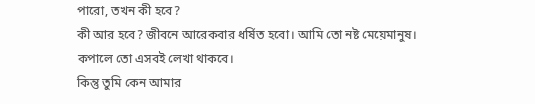পারো, তখন কী হবে?
কী আর হবে? জীবনে আরেকবার ধর্ষিত হবো। আমি তো নষ্ট মেয়েমানুষ। কপালে তো এসবই লেখা থাকবে।
কিন্তু তুমি কেন আমার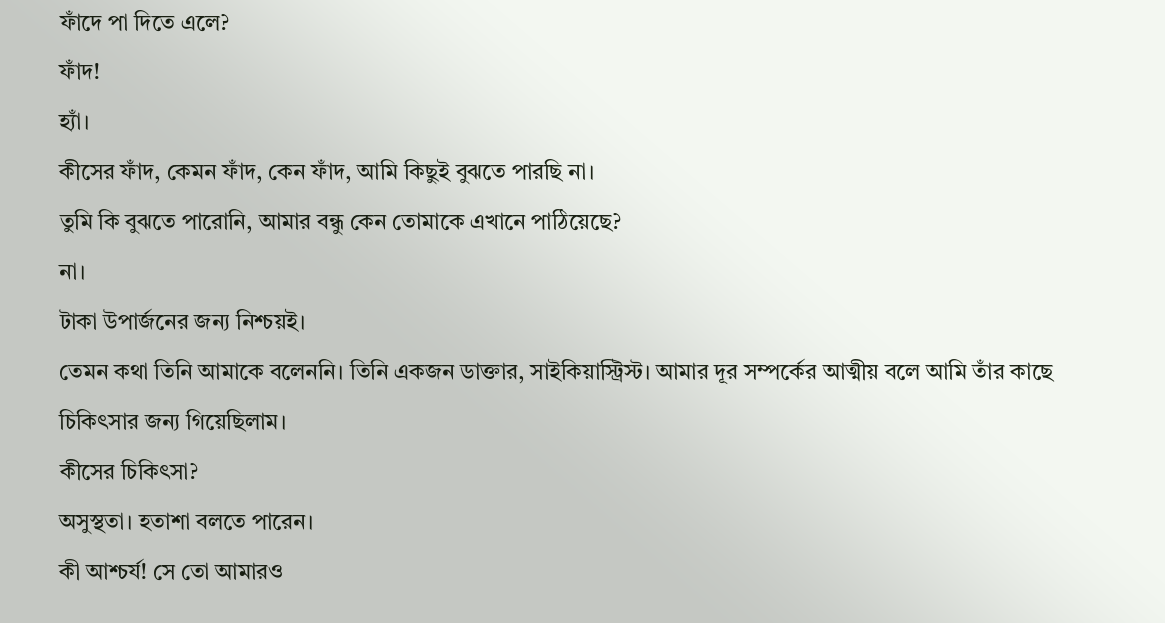ফাঁদে পা দিতে এলে?
ফাঁদ!
হ্যাঁ।
কীসের ফাঁদ, কেমন ফাঁদ, কেন ফাঁদ, আমি কিছুই বুঝতে পারছি না।
তুমি কি বুঝতে পারোনি, আমার বন্ধু কেন তোমাকে এখানে পাঠিয়েছে?
না।
টাকা উপার্জনের জন্য নিশ্চয়ই।
তেমন কথা তিনি আমাকে বলেননি। তিনি একজন ডাক্তার, সাইকিয়াস্ট্রিস্ট। আমার দূর সম্পর্কের আত্মীয় বলে আমি তাঁর কাছে চিকিৎসার জন্য গিয়েছিলাম।
কীসের চিকিৎসা?
অসুস্থতা। হতাশা বলতে পারেন।
কী আশ্চর্য! সে তো আমারও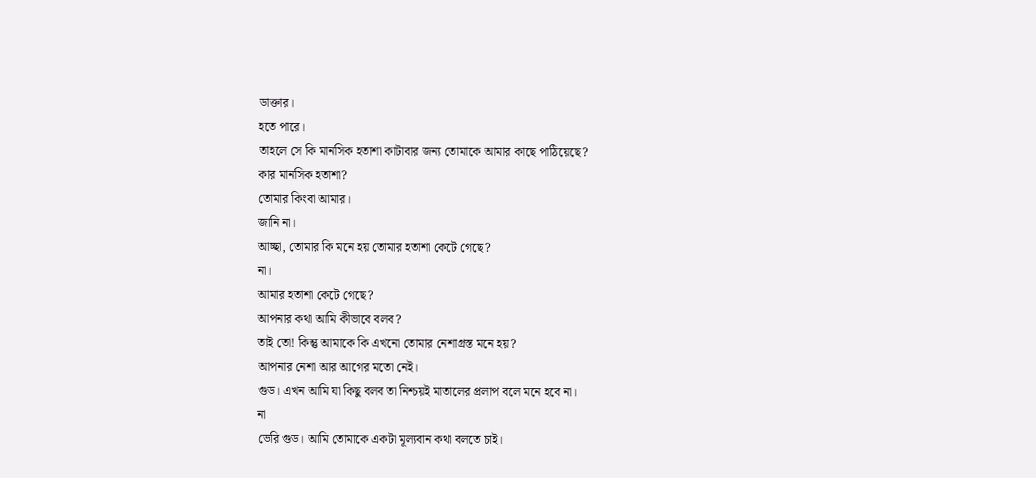ডাক্তার।
হতে পারে।
তাহলে সে কি মানসিক হতাশা কাটাবার জন্য তোমাকে আমার কাছে পাঠিয়েছে?
কার মানসিক হতাশা?
তোমার কিংবা আমার।
জানি না।
আচ্ছা, তোমার কি মনে হয় তোমার হতাশা কেটে গেছে?
না।
আমার হতাশা কেটে গেছে?
আপনার কথা আমি কীভাবে বলব?
তাই তো! কিন্তু আমাকে কি এখনো তোমার নেশাগ্রস্ত মনে হয়?
আপনার নেশা আর আগের মতো নেই।
গুড। এখন আমি যা কিছু বলব তা নিশ্চয়ই মাতালের প্রলাপ বলে মনে হবে না।
না
ভেরি গুড। আমি তোমাকে একটা মূল্যবান কথা বলতে চাই।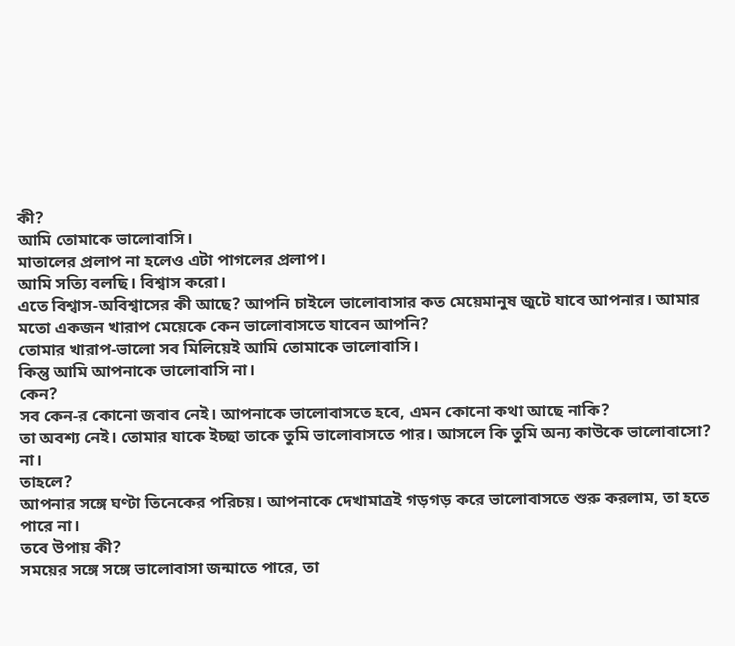কী?
আমি তোমাকে ভালোবাসি।
মাতালের প্রলাপ না হলেও এটা পাগলের প্রলাপ।
আমি সত্যি বলছি। বিশ্বাস করো।
এতে বিশ্বাস-অবিশ্বাসের কী আছে? আপনি চাইলে ভালোবাসার কত মেয়েমানুষ জুটে যাবে আপনার। আমার মতো একজন খারাপ মেয়েকে কেন ভালোবাসতে যাবেন আপনি?
তোমার খারাপ-ভালো সব মিলিয়েই আমি তোমাকে ভালোবাসি।
কিন্তু আমি আপনাকে ভালোবাসি না।
কেন?
সব কেন-র কোনো জবাব নেই। আপনাকে ভালোবাসতে হবে, এমন কোনো কথা আছে নাকি?
তা অবশ্য নেই। তোমার যাকে ইচ্ছা তাকে তুমি ভালোবাসতে পার। আসলে কি তুমি অন্য কাউকে ভালোবাসো?
না।
তাহলে?
আপনার সঙ্গে ঘণ্টা তিনেকের পরিচয়। আপনাকে দেখামাত্রই গড়গড় করে ভালোবাসতে শুরু করলাম, তা হতে পারে না।
তবে উপায় কী?
সময়ের সঙ্গে সঙ্গে ভালোবাসা জন্মাতে পারে, তা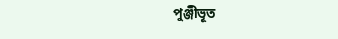পুঞ্জীভূত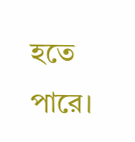হতে পারে।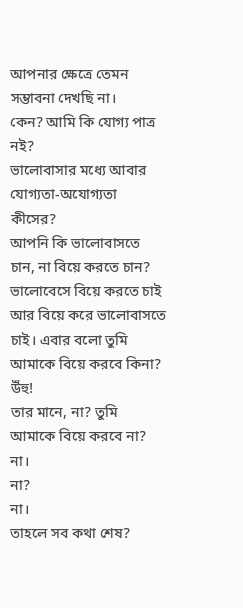আপনার ক্ষেত্রে তেমন সম্ভাবনা দেখছি না।
কেন? আমি কি যোগ্য পাত্র নই?
ভালোবাসার মধ্যে আবার যোগ্যতা-অযোগ্যতা কীসের?
আপনি কি ভালোবাসতে চান, না বিয়ে করতে চান?
ভালোবেসে বিয়ে করতে চাই আর বিয়ে করে ভালোবাসতে চাই। এবার বলো তুমি আমাকে বিয়ে করবে কিনা?
উঁহু!
তার মানে, না? তুমি আমাকে বিয়ে করবে না?
না।
না?
না।
তাহলে সব কথা শেষ?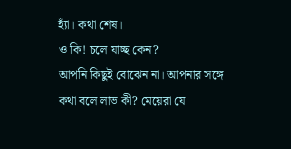হ্যাঁ। কথা শেষ।
ও কি! চলে যাচ্ছ কেন?
আপনি কিছুই বোঝেন না। আপনার সঙ্গে কথা বলে লাভ কী? মেয়েরা যে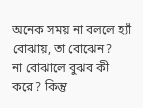অনেক সময় না বললে হ্যাঁ বোঝায়, তা বোঝেন?
না বোঝালে বুঝব কী করে? কিন্তু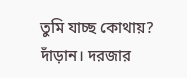তুমি যাচ্ছ কোথায়? দাঁড়ান। দরজার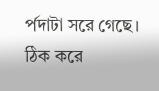র্পদাটা সরে গেছে। ঠিক করে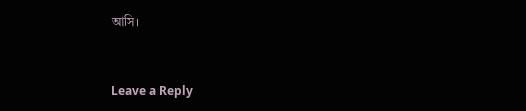আসি।


Leave a Reply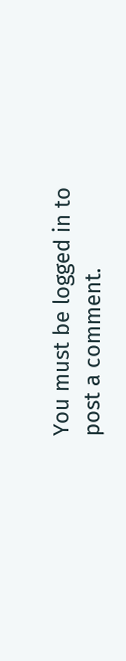You must be logged in to post a comment.